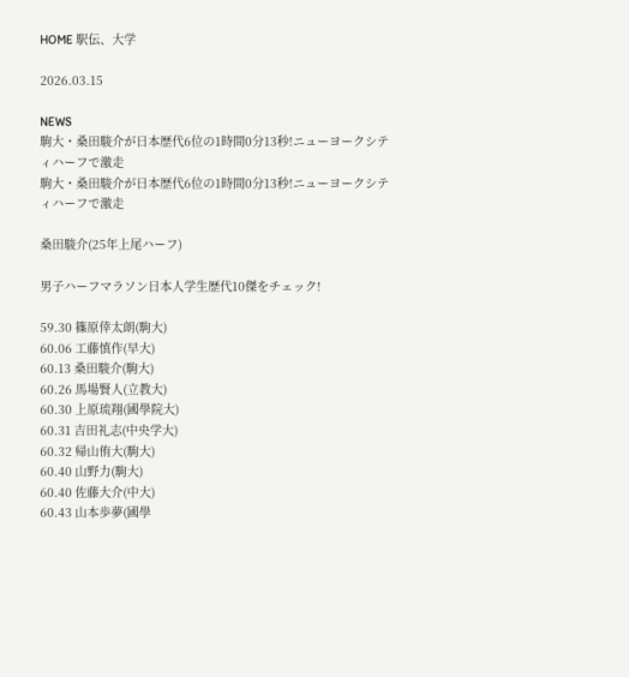HOME 駅伝、大学

2026.03.15

NEWS
駒大・桑田駿介が日本歴代6位の1時間0分13秒!ニューヨークシティハーフで激走
駒大・桑田駿介が日本歴代6位の1時間0分13秒!ニューヨークシティハーフで激走

桑田駿介(25年上尾ハーフ)

男子ハーフマラソン日本人学生歴代10傑をチェック!

59.30 篠原倖太朗(駒大)
60.06 工藤慎作(早大)
60.13 桑田駿介(駒大)
60.26 馬場賢人(立教大)
60.30 上原琉翔(國學院大)
60.31 吉田礼志(中央学大)
60.32 帰山侑大(駒大)
60.40 山野力(駒大)
60.40 佐藤大介(中大)
60.43 山本歩夢(國學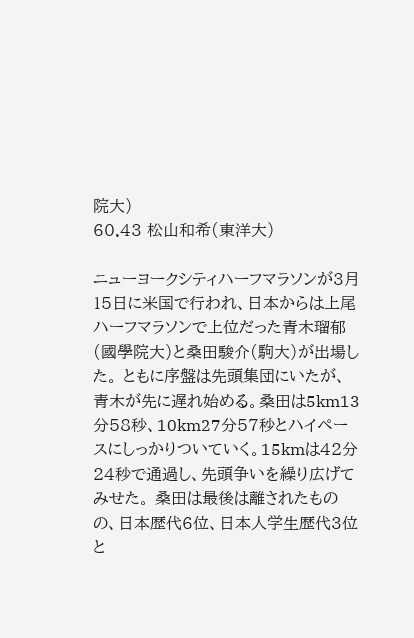院大)
60.43 松山和希(東洋大)

ニューヨークシティハーフマラソンが3月15日に米国で行われ、日本からは上尾ハーフマラソンで上位だった青木瑠郁(國學院大)と桑田駿介(駒大)が出場した。 ともに序盤は先頭集団にいたが、青木が先に遅れ始める。桑田は5km13分58秒、10km27分57秒とハイペースにしっかりついていく。15kmは42分24秒で通過し、先頭争いを繰り広げてみせた。 桑田は最後は離されたものの、日本歴代6位、日本人学生歴代3位と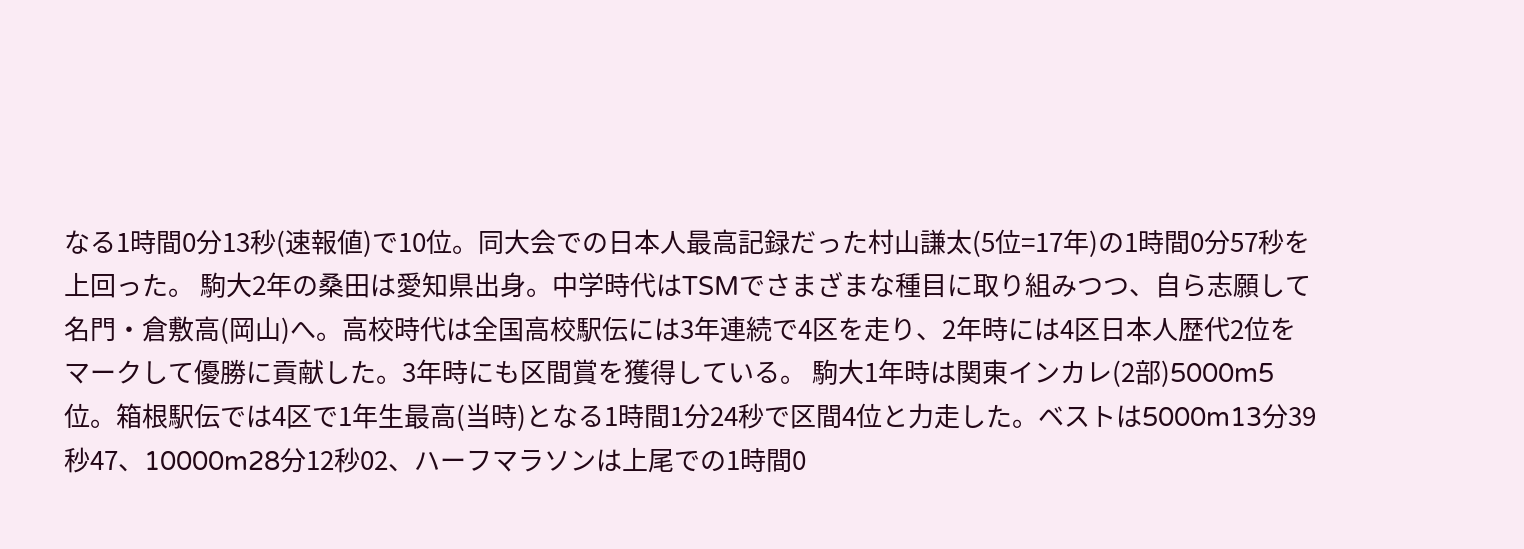なる1時間0分13秒(速報値)で10位。同大会での日本人最高記録だった村山謙太(5位=17年)の1時間0分57秒を上回った。 駒大2年の桑田は愛知県出身。中学時代はTSMでさまざまな種目に取り組みつつ、自ら志願して名門・倉敷高(岡山)へ。高校時代は全国高校駅伝には3年連続で4区を走り、2年時には4区日本人歴代2位をマークして優勝に貢献した。3年時にも区間賞を獲得している。 駒大1年時は関東インカレ(2部)5000m5位。箱根駅伝では4区で1年生最高(当時)となる1時間1分24秒で区間4位と力走した。ベストは5000m13分39秒47、10000m28分12秒02、ハーフマラソンは上尾での1時間0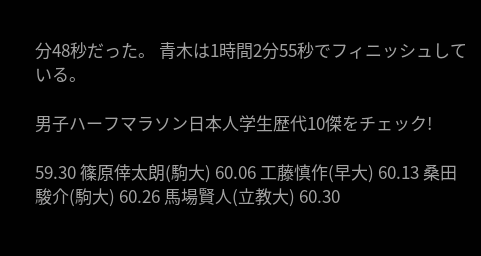分48秒だった。 青木は1時間2分55秒でフィニッシュしている。

男子ハーフマラソン日本人学生歴代10傑をチェック!

59.30 篠原倖太朗(駒大) 60.06 工藤慎作(早大) 60.13 桑田駿介(駒大) 60.26 馬場賢人(立教大) 60.30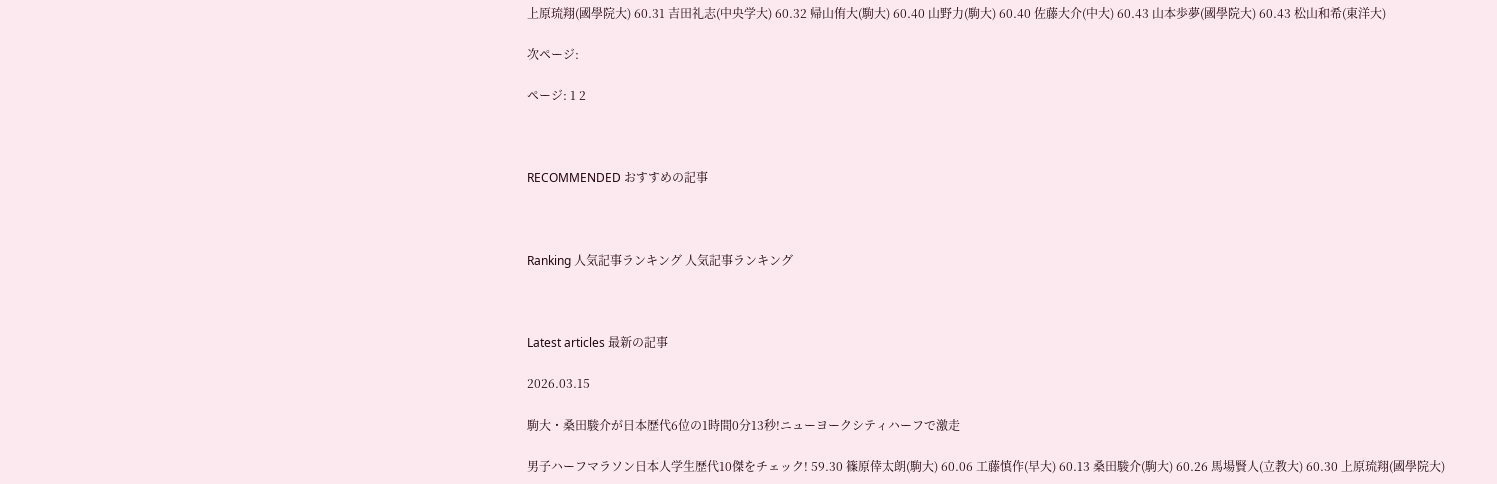上原琉翔(國學院大) 60.31 吉田礼志(中央学大) 60.32 帰山侑大(駒大) 60.40 山野力(駒大) 60.40 佐藤大介(中大) 60.43 山本歩夢(國學院大) 60.43 松山和希(東洋大)

次ページ:

ページ: 1 2



RECOMMENDED おすすめの記事



Ranking 人気記事ランキング 人気記事ランキング



Latest articles 最新の記事

2026.03.15

駒大・桑田駿介が日本歴代6位の1時間0分13秒!ニューヨークシティハーフで激走

男子ハーフマラソン日本人学生歴代10傑をチェック! 59.30 篠原倖太朗(駒大) 60.06 工藤慎作(早大) 60.13 桑田駿介(駒大) 60.26 馬場賢人(立教大) 60.30 上原琉翔(國學院大)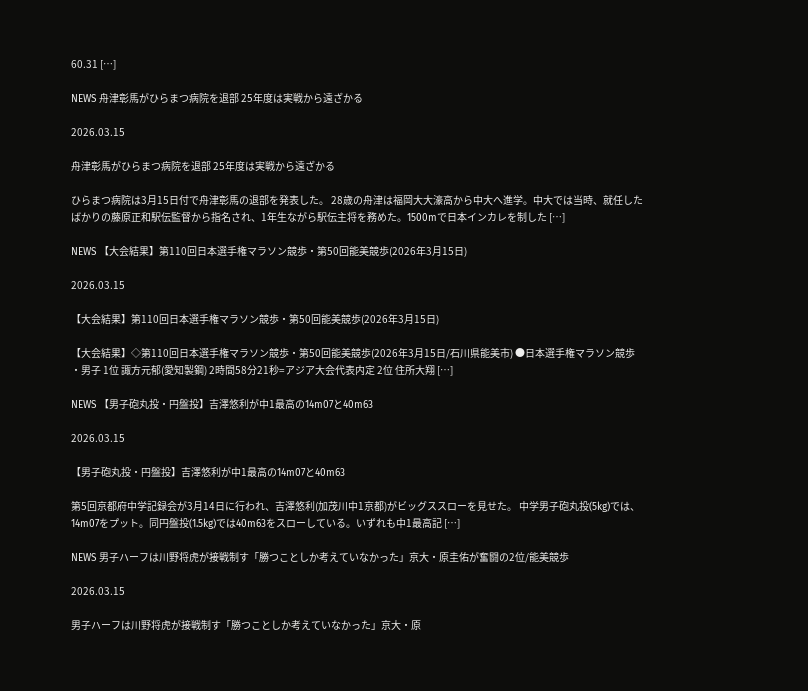60.31 […]

NEWS 舟津彰馬がひらまつ病院を退部 25年度は実戦から遠ざかる

2026.03.15

舟津彰馬がひらまつ病院を退部 25年度は実戦から遠ざかる

ひらまつ病院は3月15日付で舟津彰馬の退部を発表した。 28歳の舟津は福岡大大濠高から中大へ進学。中大では当時、就任したばかりの藤原正和駅伝監督から指名され、1年生ながら駅伝主将を務めた。1500mで日本インカレを制した […]

NEWS 【大会結果】第110回日本選手権マラソン競歩・第50回能美競歩(2026年3月15日)

2026.03.15

【大会結果】第110回日本選手権マラソン競歩・第50回能美競歩(2026年3月15日)

【大会結果】◇第110回日本選手権マラソン競歩・第50回能美競歩(2026年3月15日/石川県能美市) ●日本選手権マラソン競歩 ・男子 1位 諏方元郁(愛知製鋼) 2時間58分21秒=アジア大会代表内定 2位 住所大翔 […]

NEWS 【男子砲丸投・円盤投】吉澤悠利が中1最高の14m07と40m63

2026.03.15

【男子砲丸投・円盤投】吉澤悠利が中1最高の14m07と40m63

第5回京都府中学記録会が3月14日に行われ、吉澤悠利(加茂川中1京都)がビッグススローを見せた。 中学男子砲丸投(5kg)では、14m07をプット。同円盤投(1.5kg)では40m63をスローしている。いずれも中1最高記 […]

NEWS 男子ハーフは川野将虎が接戦制す「勝つことしか考えていなかった」京大・原圭佑が奮闘の2位/能美競歩

2026.03.15

男子ハーフは川野将虎が接戦制す「勝つことしか考えていなかった」京大・原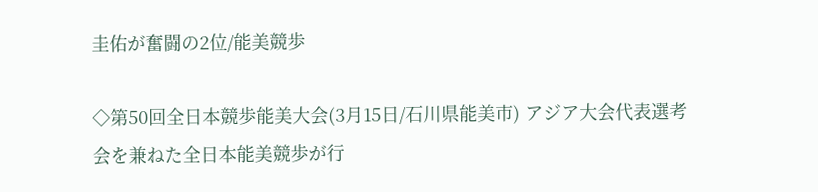圭佑が奮闘の2位/能美競歩

◇第50回全日本競歩能美大会(3月15日/石川県能美市) アジア大会代表選考会を兼ねた全日本能美競歩が行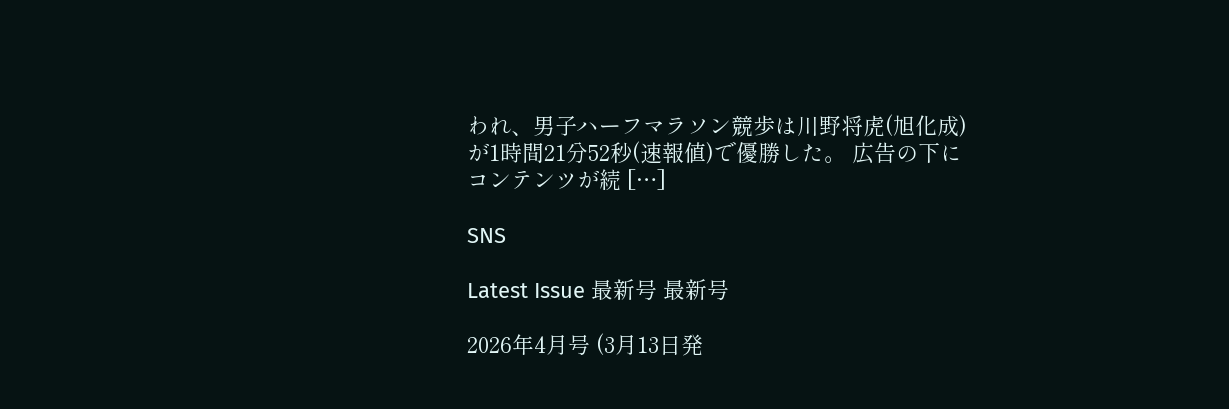われ、男子ハーフマラソン競歩は川野将虎(旭化成)が1時間21分52秒(速報値)で優勝した。 広告の下にコンテンツが続 […]

SNS

Latest Issue 最新号 最新号

2026年4月号 (3月13日発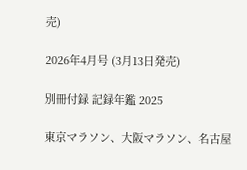売)

2026年4月号 (3月13日発売)

別冊付録 記録年鑑 2025

東京マラソン、大阪マラソン、名古屋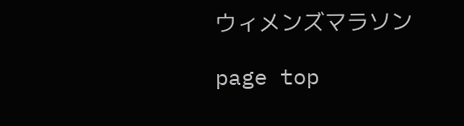ウィメンズマラソン

page top